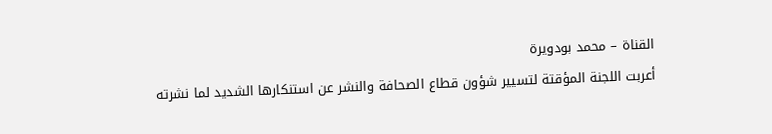القناة – محمد بودويرة
أعربت اللجنة المؤقتة لتسيير شؤون قطاع الصحافة والنشر عن استنكارها الشديد لما نشرته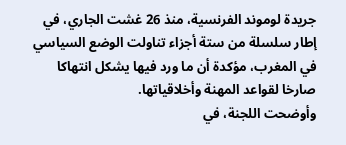جريدة لوموند الفرنسية، منذ 26 غشت الجاري، في إطار سلسلة من ستة أجزاء تناولت الوضع السياسي في المغرب، مؤكدة أن ما ورد فيها يشكل انتهاكا صارخا لقواعد المهنة وأخلاقياتها.
وأوضحت اللجنة، في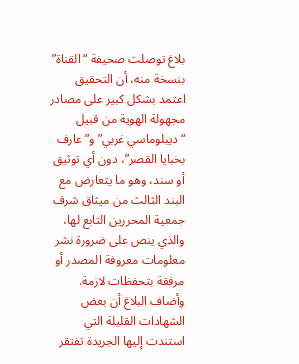بلاغ توصلت صحيفة “القناة” بنسخة منه، أن التحقيق اعتمد بشكل كبير على مصادر مجهولة الهوية من قبيل “ديبلوماسي غربي” و”عارف بخبايا القصر”، دون أي توثيق أو سند، وهو ما يتعارض مع البند الثالث من ميثاق شرف جمعية المحررين التابع لها، والذي ينص على ضرورة نشر معلومات معروفة المصدر أو مرفقة بتحفظات لازمة.
وأضاف البلاغ أن بعض الشهادات القليلة التي استندت إليها الجريدة تفتقر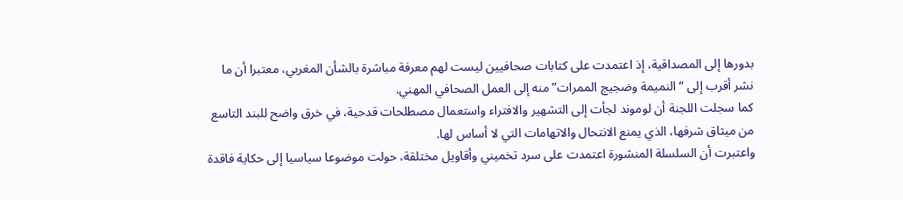بدورها إلى المصداقية، إذ اعتمدت على كتابات صحافيين ليست لهم معرفة مباشرة بالشأن المغربي، معتبرا أن ما نشر أقرب إلى “النميمة وضجيج الممرات” منه إلى العمل الصحافي المهني.
كما سجلت اللجنة أن لوموند لجأت إلى التشهير والافتراء واستعمال مصطلحات قدحية، في خرق واضح للبند التاسع من ميثاق شرفها، الذي يمنع الانتحال والاتهامات التي لا أساس لها.
واعتبرت أن السلسلة المنشورة اعتمدت على سرد تخميني وأقاويل مختلقة، حولت موضوعا سياسيا إلى حكاية فاقدة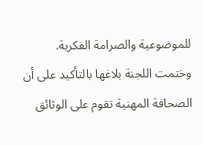للموضوعية والصرامة الفكرية.
وختمت اللجنة بلاغها بالتأكيد على أن الصحافة المهنية تقوم على الوثائق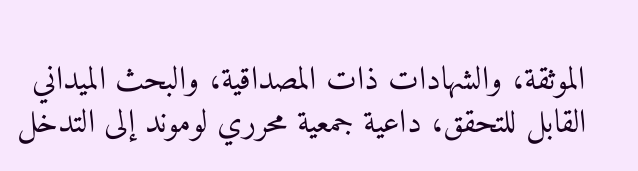الموثقة، والشهادات ذات المصداقية، والبحث الميداني القابل للتحقق، داعية جمعية محرري لوموند إلى التدخل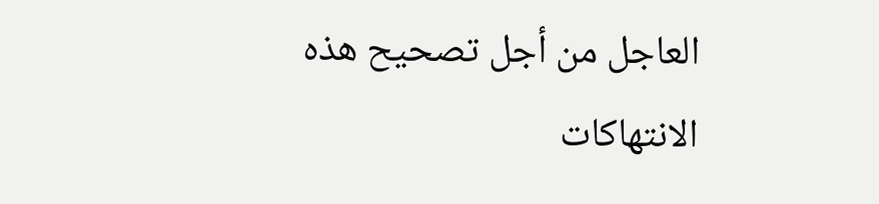العاجل من أجل تصحيح هذه الانتهاكات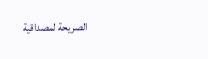الصريحة لمصداقية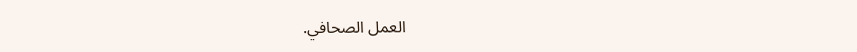العمل الصحافي.